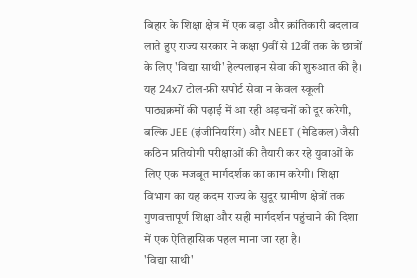बिहार के शिक्षा क्षेत्र में एक बड़ा और क्रांतिकारी बदलाव लाते हुए राज्य सरकार ने कक्षा 9वीं से 12वीं तक के छात्रों के लिए 'विद्या साथी' हेल्पलाइन सेवा की शुरुआत की है। यह 24x7 टोल-फ्री सपोर्ट सेवा न केवल स्कूली पाठ्यक्रमों की पढ़ाई में आ रही अड़चनों को दूर करेगी, बल्कि JEE (इंजीनियरिंग) और NEET (मेडिकल) जैसी कठिन प्रतियोगी परीक्षाओं की तैयारी कर रहे युवाओं के लिए एक मजबूत मार्गदर्शक का काम करेगी। शिक्षा विभाग का यह कदम राज्य के सुदूर ग्रामीण क्षेत्रों तक गुणवत्तापूर्ण शिक्षा और सही मार्गदर्शन पहुंचाने की दिशा में एक ऐतिहासिक पहल माना जा रहा है।
'विद्या साथी'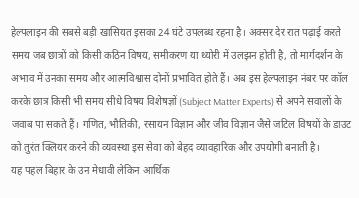हेल्पलाइन की सबसे बड़ी खासियत इसका 24 घंटे उपलब्ध रहना है। अक्सर देर रात पढ़ाई करते समय जब छात्रों को किसी कठिन विषय, समीकरण या थ्योरी में उलझन होती है, तो मार्गदर्शन के अभाव में उनका समय और आत्मविश्वास दोनों प्रभावित होते हैं। अब इस हेल्पलाइन नंबर पर कॉल करके छात्र किसी भी समय सीधे विषय विशेषज्ञों (Subject Matter Experts) से अपने सवालों के जवाब पा सकते हैं। गणित, भौतिकी, रसायन विज्ञान और जीव विज्ञान जैसे जटिल विषयों के डाउट को तुरंत क्लियर करने की व्यवस्था इस सेवा को बेहद व्यावहारिक और उपयोगी बनाती है।
यह पहल बिहार के उन मेधावी लेकिन आर्थिक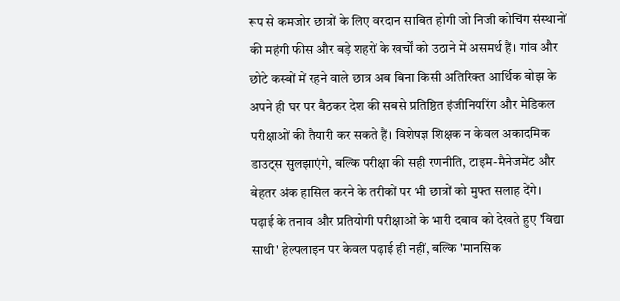रूप से कमजोर छात्रों के लिए वरदान साबित होगी जो निजी कोचिंग संस्थानों की महंगी फीस और बड़े शहरों के खर्चों को उठाने में असमर्थ हैं। गांव और छोटे कस्बों में रहने वाले छात्र अब बिना किसी अतिरिक्त आर्थिक बोझ के अपने ही घर पर बैठकर देश की सबसे प्रतिष्ठित इंजीनियरिंग और मेडिकल परीक्षाओं की तैयारी कर सकते हैं। विशेषज्ञ शिक्षक न केवल अकादमिक डाउट्स सुलझाएंगे, बल्कि परीक्षा की सही रणनीति, टाइम-मैनेजमेंट और बेहतर अंक हासिल करने के तरीकों पर भी छात्रों को मुफ्त सलाह देंगे।
पढ़ाई के तनाव और प्रतियोगी परीक्षाओं के भारी दबाव को देखते हुए 'विद्या साथी' हेल्पलाइन पर केवल पढ़ाई ही नहीं, बल्कि 'मानसिक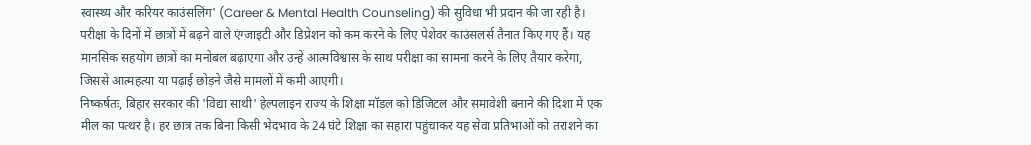स्वास्थ्य और करियर काउंसलिंग' (Career & Mental Health Counseling) की सुविधा भी प्रदान की जा रही है। परीक्षा के दिनों में छात्रों में बढ़ने वाले एंग्जाइटी और डिप्रेशन को कम करने के लिए पेशेवर काउंसलर्स तैनात किए गए हैं। यह मानसिक सहयोग छात्रों का मनोबल बढ़ाएगा और उन्हें आत्मविश्वास के साथ परीक्षा का सामना करने के लिए तैयार करेगा, जिससे आत्महत्या या पढ़ाई छोड़ने जैसे मामलों में कमी आएगी।
निष्कर्षतः, बिहार सरकार की 'विद्या साथी' हेल्पलाइन राज्य के शिक्षा मॉडल को डिजिटल और समावेशी बनाने की दिशा में एक मील का पत्थर है। हर छात्र तक बिना किसी भेदभाव के 24 घंटे शिक्षा का सहारा पहुंचाकर यह सेवा प्रतिभाओं को तराशने का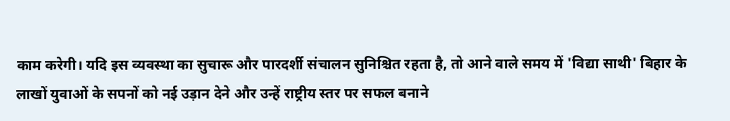काम करेगी। यदि इस व्यवस्था का सुचारू और पारदर्शी संचालन सुनिश्चित रहता है, तो आने वाले समय में 'विद्या साथी' बिहार के लाखों युवाओं के सपनों को नई उड़ान देने और उन्हें राष्ट्रीय स्तर पर सफल बनाने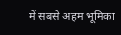में सबसे अहम भूमिका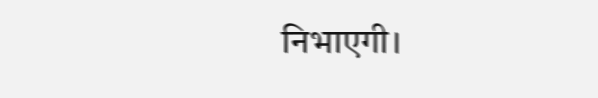निभाएगी।